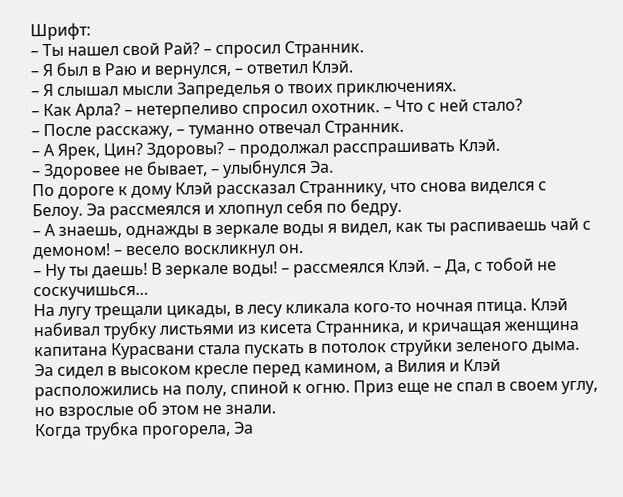Шрифт:
– Ты нашел свой Рай? – спросил Странник.
– Я был в Раю и вернулся, – ответил Клэй.
– Я слышал мысли Запределья о твоих приключениях.
– Как Арла? – нетерпеливо спросил охотник. – Что с ней стало?
– После расскажу, – туманно отвечал Странник.
– А Ярек, Цин? Здоровы? – продолжал расспрашивать Клэй.
– Здоровее не бывает, – улыбнулся Эа.
По дороге к дому Клэй рассказал Страннику, что снова виделся с Белоу. Эа рассмеялся и хлопнул себя по бедру.
– А знаешь, однажды в зеркале воды я видел, как ты распиваешь чай с демоном! – весело воскликнул он.
– Ну ты даешь! В зеркале воды! – рассмеялся Клэй. – Да, с тобой не соскучишься…
На лугу трещали цикады, в лесу кликала кого-то ночная птица. Клэй набивал трубку листьями из кисета Странника, и кричащая женщина капитана Курасвани стала пускать в потолок струйки зеленого дыма. Эа сидел в высоком кресле перед камином, а Вилия и Клэй расположились на полу, спиной к огню. Приз еще не спал в своем углу, но взрослые об этом не знали.
Когда трубка прогорела, Эа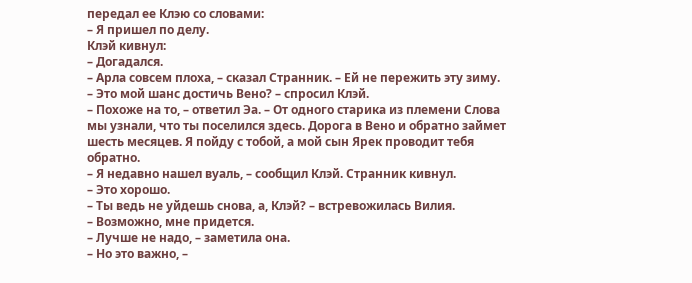передал ее Клэю со словами:
– Я пришел по делу.
Клэй кивнул:
– Догадался.
– Арла совсем плоха, – сказал Странник. – Ей не пережить эту зиму.
– Это мой шанс достичь Вено? – спросил Клэй.
– Похоже на то, – ответил Эа. – От одного старика из племени Слова мы узнали, что ты поселился здесь. Дорога в Вено и обратно займет шесть месяцев. Я пойду с тобой, а мой сын Ярек проводит тебя обратно.
– Я недавно нашел вуаль, – сообщил Клэй. Странник кивнул.
– Это хорошо.
– Ты ведь не уйдешь снова, а, Клэй? – встревожилась Вилия.
– Возможно, мне придется.
– Лучше не надо, – заметила она.
– Но это важно, –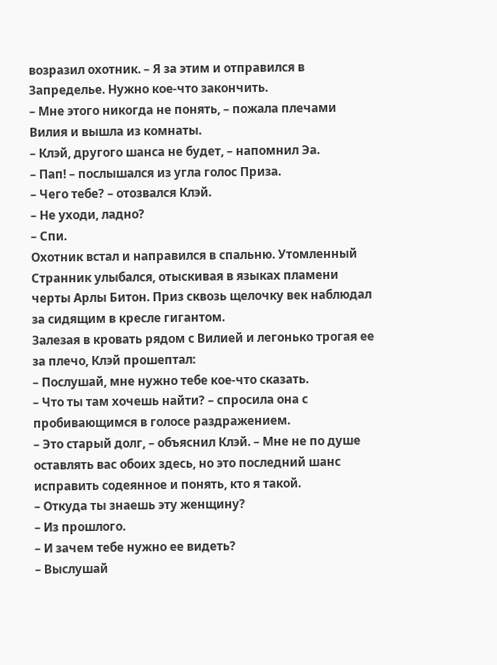возразил охотник. – Я за этим и отправился в Запределье. Нужно кое-что закончить.
– Мне этого никогда не понять, – пожала плечами Вилия и вышла из комнаты.
– Клэй, другого шанса не будет, – напомнил Эа.
– Пап! – послышался из угла голос Приза.
– Чего тебе? – отозвался Клэй.
– Не уходи, ладно?
– Спи.
Охотник встал и направился в спальню. Утомленный Странник улыбался, отыскивая в языках пламени черты Арлы Битон. Приз сквозь щелочку век наблюдал за сидящим в кресле гигантом.
Залезая в кровать рядом с Вилией и легонько трогая ее за плечо, Клэй прошептал:
– Послушай, мне нужно тебе кое-что сказать.
– Что ты там хочешь найти? – спросила она с пробивающимся в голосе раздражением.
– Это старый долг, – объяснил Клэй. – Мне не по душе оставлять вас обоих здесь, но это последний шанс исправить содеянное и понять, кто я такой.
– Откуда ты знаешь эту женщину?
– Из прошлого.
– И зачем тебе нужно ее видеть?
– Выслушай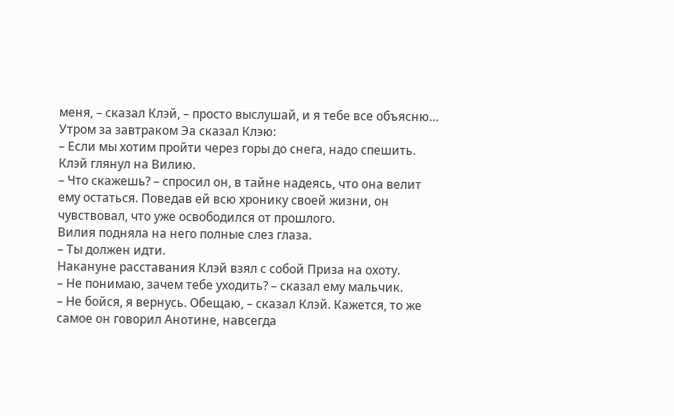меня, – сказал Клэй, – просто выслушай, и я тебе все объясню…
Утром за завтраком Эа сказал Клэю:
– Если мы хотим пройти через горы до снега, надо спешить.
Клэй глянул на Вилию.
– Что скажешь? – спросил он, в тайне надеясь, что она велит ему остаться. Поведав ей всю хронику своей жизни, он чувствовал, что уже освободился от прошлого.
Вилия подняла на него полные слез глаза.
– Ты должен идти.
Накануне расставания Клэй взял с собой Приза на охоту.
– Не понимаю, зачем тебе уходить? – сказал ему мальчик.
– Не бойся, я вернусь. Обещаю, – сказал Клэй. Кажется, то же самое он говорил Анотине, навсегда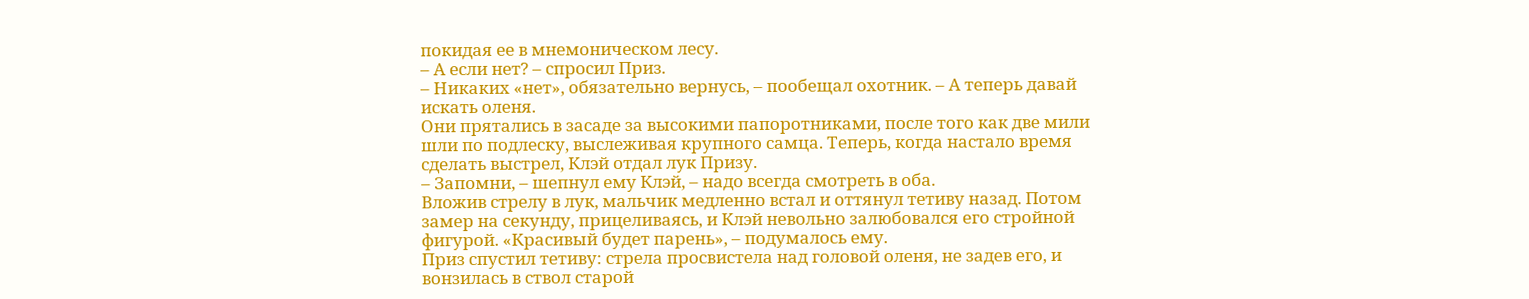покидая ее в мнемоническом лесу.
– А если нет? – спросил Приз.
– Никаких «нет», обязательно вернусь, – пообещал охотник. – А теперь давай искать оленя.
Они прятались в засаде за высокими папоротниками, после того как две мили шли по подлеску, выслеживая крупного самца. Теперь, когда настало время сделать выстрел, Клэй отдал лук Призу.
– Запомни, – шепнул ему Клэй, – надо всегда смотреть в оба.
Вложив стрелу в лук, мальчик медленно встал и оттянул тетиву назад. Потом замер на секунду, прицеливаясь, и Клэй невольно залюбовался его стройной фигурой. «Красивый будет парень», – подумалось ему.
Приз спустил тетиву: стрела просвистела над головой оленя, не задев его, и вонзилась в ствол старой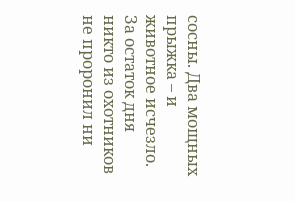сосны. Два мощных прыжка – и животное исчезло.
За остаток дня никто из охотников не проронил ни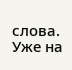слова. Уже на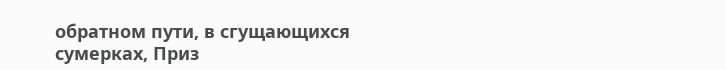обратном пути, в сгущающихся сумерках, Приз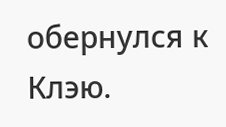обернулся к Клэю.